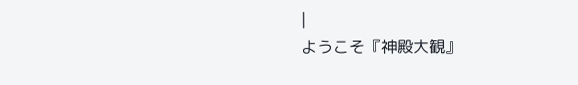|
ようこそ『神殿大観』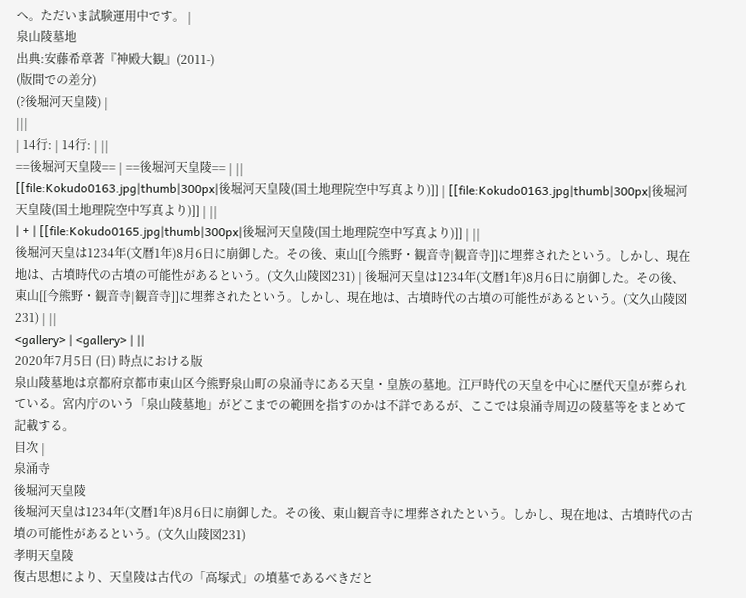へ。ただいま試験運用中です。 |
泉山陵墓地
出典:安藤希章著『神殿大観』(2011-)
(版間での差分)
(?後堀河天皇陵) |
|||
| 14行: | 14行: | ||
==後堀河天皇陵== | ==後堀河天皇陵== | ||
[[file:Kokudo0163.jpg|thumb|300px|後堀河天皇陵(国土地理院空中写真より)]] | [[file:Kokudo0163.jpg|thumb|300px|後堀河天皇陵(国土地理院空中写真より)]] | ||
| + | [[file:Kokudo0165.jpg|thumb|300px|後堀河天皇陵(国土地理院空中写真より)]] | ||
後堀河天皇は1234年(文暦1年)8月6日に崩御した。その後、東山[[今熊野・観音寺|観音寺]]に埋葬されたという。しかし、現在地は、古墳時代の古墳の可能性があるという。(文久山陵図231) | 後堀河天皇は1234年(文暦1年)8月6日に崩御した。その後、東山[[今熊野・観音寺|観音寺]]に埋葬されたという。しかし、現在地は、古墳時代の古墳の可能性があるという。(文久山陵図231) | ||
<gallery> | <gallery> | ||
2020年7月5日 (日) 時点における版
泉山陵墓地は京都府京都市東山区今熊野泉山町の泉涌寺にある天皇・皇族の墓地。江戸時代の天皇を中心に歴代天皇が葬られている。宮内庁のいう「泉山陵墓地」がどこまでの範囲を指すのかは不詳であるが、ここでは泉涌寺周辺の陵墓等をまとめて記載する。
目次 |
泉涌寺
後堀河天皇陵
後堀河天皇は1234年(文暦1年)8月6日に崩御した。その後、東山観音寺に埋葬されたという。しかし、現在地は、古墳時代の古墳の可能性があるという。(文久山陵図231)
孝明天皇陵
復古思想により、天皇陵は古代の「高塚式」の墳墓であるべきだと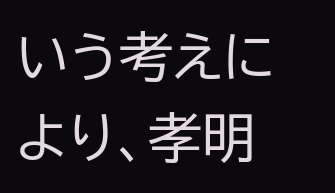いう考えにより、孝明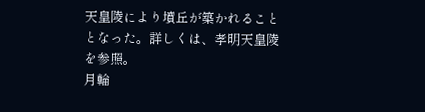天皇陵により墳丘が築かれることとなった。詳しくは、孝明天皇陵を参照。
月輪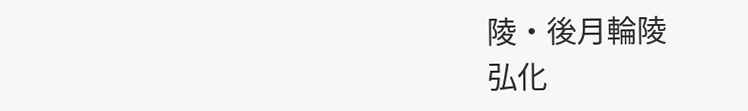陵・後月輪陵
弘化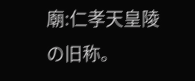廟:仁孝天皇陵の旧称。